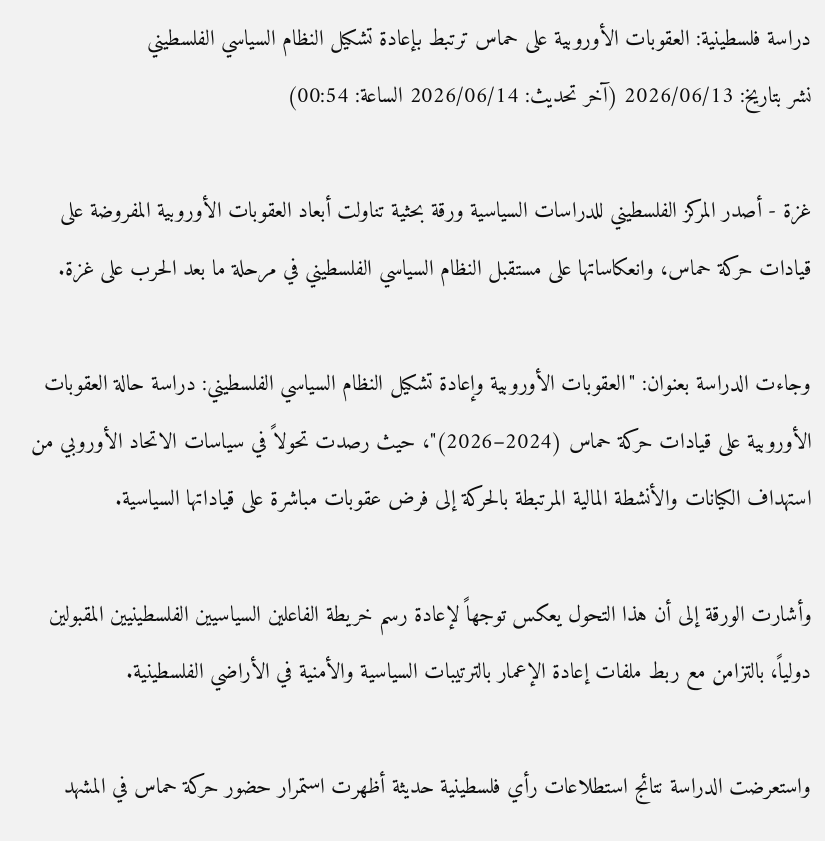دراسة فلسطينية: العقوبات الأوروبية على حماس ترتبط بإعادة تشكيل النظام السياسي الفلسطيني
نشر بتاريخ: 2026/06/13 (آخر تحديث: 2026/06/14 الساعة: 00:54)

غزة - أصدر المركز الفلسطيني للدراسات السياسية ورقة بحثية تناولت أبعاد العقوبات الأوروبية المفروضة على قيادات حركة حماس، وانعكاساتها على مستقبل النظام السياسي الفلسطيني في مرحلة ما بعد الحرب على غزة.

وجاءت الدراسة بعنوان: "العقوبات الأوروبية وإعادة تشكيل النظام السياسي الفلسطيني: دراسة حالة العقوبات الأوروبية على قيادات حركة حماس (2024–2026)"، حيث رصدت تحولاً في سياسات الاتحاد الأوروبي من استهداف الكيانات والأنشطة المالية المرتبطة بالحركة إلى فرض عقوبات مباشرة على قياداتها السياسية.

وأشارت الورقة إلى أن هذا التحول يعكس توجهاً لإعادة رسم خريطة الفاعلين السياسيين الفلسطينيين المقبولين دولياً، بالتزامن مع ربط ملفات إعادة الإعمار بالترتيبات السياسية والأمنية في الأراضي الفلسطينية.

واستعرضت الدراسة نتائج استطلاعات رأي فلسطينية حديثة أظهرت استمرار حضور حركة حماس في المشهد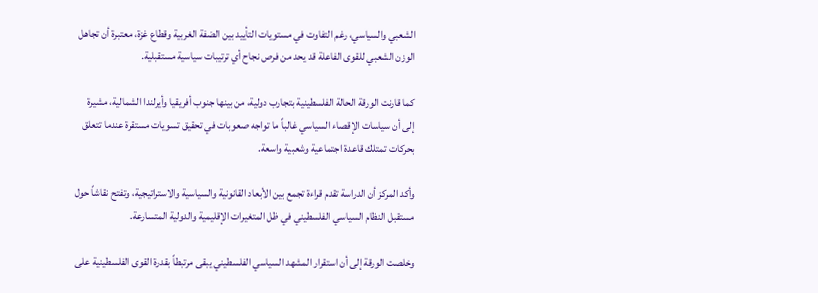الشعبي والسياسي، رغم التفاوت في مستويات التأييد بين الضفة الغربية وقطاع غزة، معتبرة أن تجاهل الوزن الشعبي للقوى الفاعلة قد يحد من فرص نجاح أي ترتيبات سياسية مستقبلية.

كما قارنت الورقة الحالة الفلسطينية بتجارب دولية، من بينها جنوب أفريقيا وأيرلندا الشمالية، مشيرة إلى أن سياسات الإقصاء السياسي غالباً ما تواجه صعوبات في تحقيق تسويات مستقرة عندما تتعلق بحركات تمتلك قاعدة اجتماعية وشعبية واسعة.

وأكد المركز أن الدراسة تقدم قراءة تجمع بين الأبعاد القانونية والسياسية والاستراتيجية، وتفتح نقاشاً حول مستقبل النظام السياسي الفلسطيني في ظل المتغيرات الإقليمية والدولية المتسارعة.

وخلصت الورقة إلى أن استقرار المشهد السياسي الفلسطيني يبقى مرتبطاً بقدرة القوى الفلسطينية على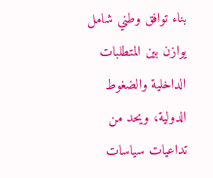بناء توافق وطني شامل يوازن بين المتطلبات الداخلية والضغوط الدولية، ويحد من تداعيات سياسات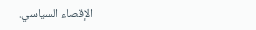الإقصاء السياسي.